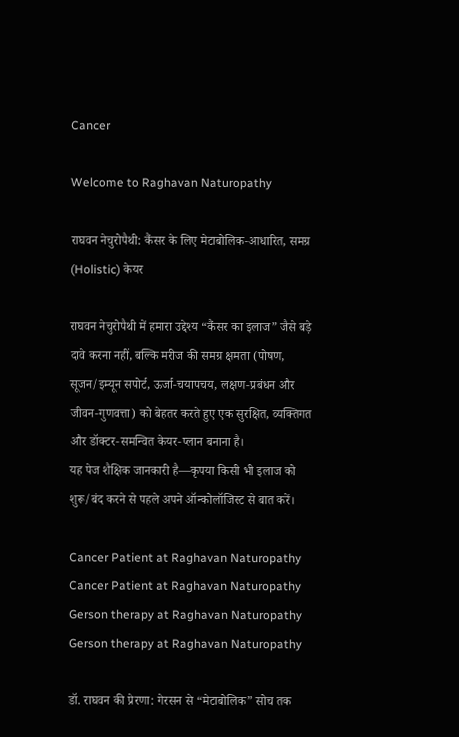Cancer

Welcome to Raghavan Naturopathy

राघवन नेचुरोपैथी: कैंसर के लिए मेटाबोलिक‑आधारित, समग्र (Holistic) केयर

राघवन नेचुरोपैथी में हमारा उद्देश्य “कैंसर का इलाज” जैसे बड़े दावे करना नहीं, बल्कि मरीज की समग्र क्षमता (पोषण, सूजन/इम्यून सपोर्ट, ऊर्जा‑चयापचय, लक्षण‑प्रबंधन और जीवन‑गुणवत्ता) को बेहतर करते हुए एक सुरक्षित, व्यक्तिगत और डॉक्टर‑समन्वित केयर‑प्लान बनाना है।
यह पेज शैक्षिक जानकारी है—कृपया किसी भी इलाज को शुरू/बंद करने से पहले अपने ऑन्कोलॉजिस्ट से बात करें।

Cancer Patient at Raghavan Naturopathy
Cancer Patient at Raghavan Naturopathy
Gerson therapy at Raghavan Naturopathy
Gerson therapy at Raghavan Naturopathy

डॉ. राघवन की प्रेरणा: गेरसन से “मेटाबोलिक” सोच तक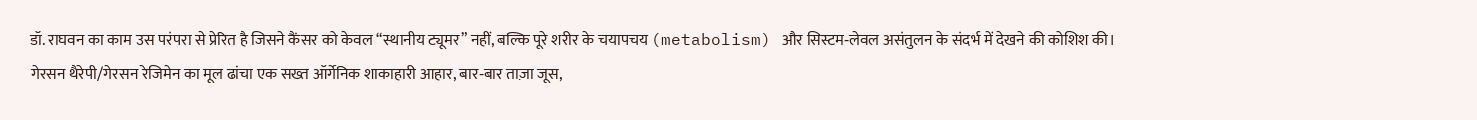डॉ. राघवन का काम उस परंपरा से प्रेरित है जिसने कैंसर को केवल “स्थानीय ट्यूमर” नहीं, बल्कि पूरे शरीर के चयापचय (metabolism) और सिस्टम‑लेवल असंतुलन के संदर्भ में देखने की कोशिश की।
गेरसन थैरेपी/गेरसन रेजिमेन का मूल ढांचा एक सख्त ऑर्गेनिक शाकाहारी आहार, बार‑बार ताज़ा जूस,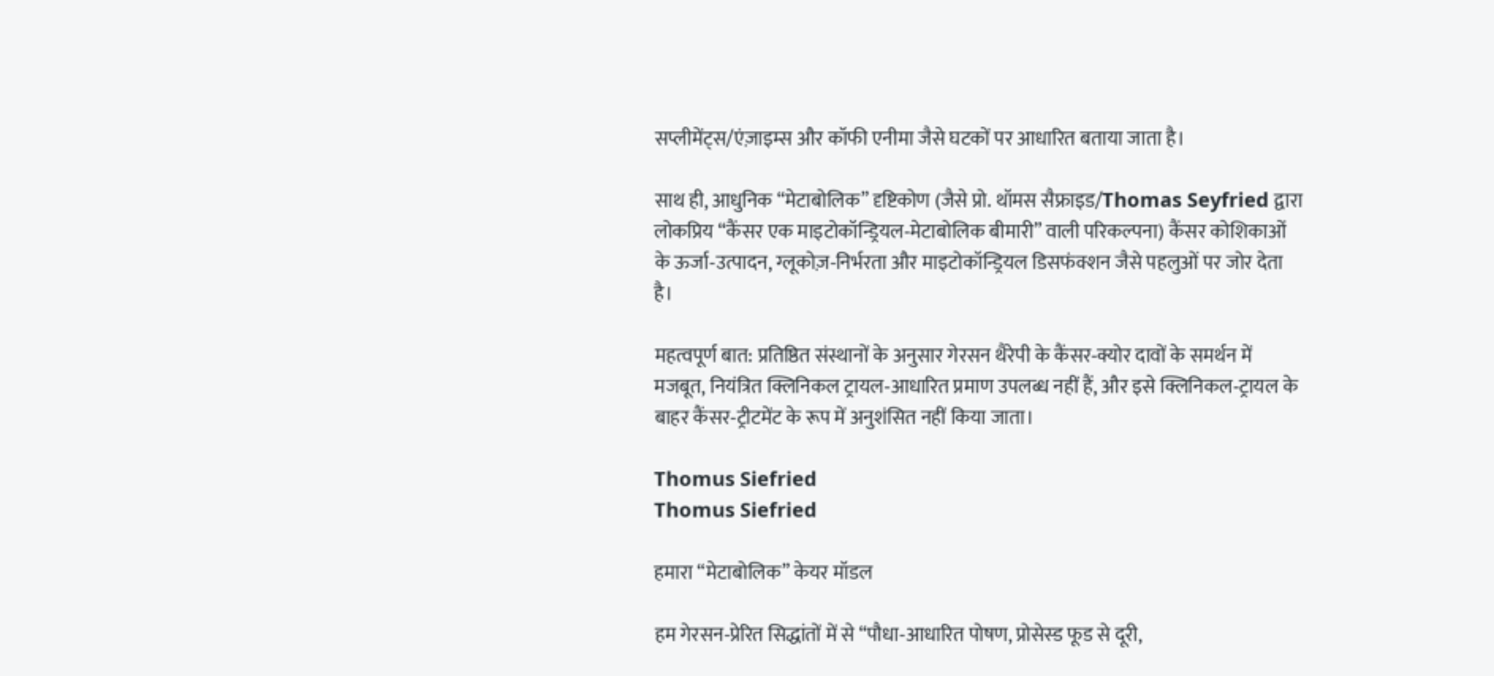सप्लीमेंट्स/एंज़ाइम्स और कॉफी एनीमा जैसे घटकों पर आधारित बताया जाता है।

साथ ही, आधुनिक “मेटाबोलिक” दृष्टिकोण (जैसे प्रो. थॉमस सैफ्राइड/Thomas Seyfried द्वारा लोकप्रिय “कैंसर एक माइटोकॉन्ड्रियल‑मेटाबोलिक बीमारी” वाली परिकल्पना) कैंसर कोशिकाओं के ऊर्जा‑उत्पादन, ग्लूकोज़‑निर्भरता और माइटोकॉन्ड्रियल डिसफंक्शन जैसे पहलुओं पर जोर देता है।

महत्वपूर्ण बात: प्रतिष्ठित संस्थानों के अनुसार गेरसन थैरेपी के कैंसर‑क्योर दावों के समर्थन में मजबूत, नियंत्रित क्लिनिकल ट्रायल‑आधारित प्रमाण उपलब्ध नहीं हैं, और इसे क्लिनिकल‑ट्रायल के बाहर कैंसर‑ट्रीटमेंट के रूप में अनुशंसित नहीं किया जाता।

Thomus Siefried
Thomus Siefried

हमारा “मेटाबोलिक” केयर मॉडल

हम गेरसन‑प्रेरित सिद्धांतों में से “पौधा‑आधारित पोषण, प्रोसेस्ड फूड से दूरी,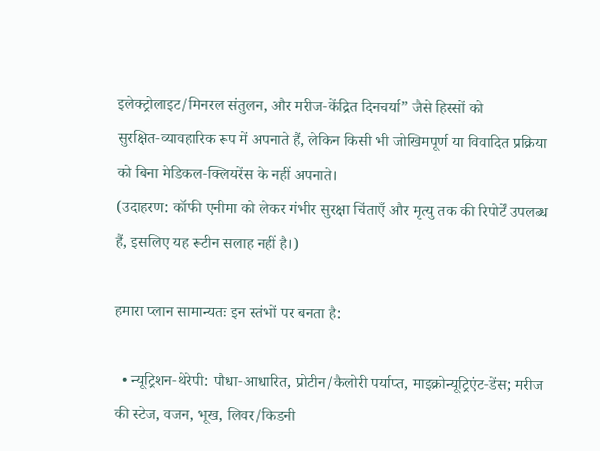इलेक्ट्रोलाइट/मिनरल संतुलन, और मरीज‑केंद्रित दिनचर्या” जैसे हिस्सों को सुरक्षित‑व्यावहारिक रूप में अपनाते हैं, लेकिन किसी भी जोखिमपूर्ण या विवादित प्रक्रिया को बिना मेडिकल‑क्लियरेंस के नहीं अपनाते।
(उदाहरण: कॉफी एनीमा को लेकर गंभीर सुरक्षा चिंताएँ और मृत्यु तक की रिपोर्टें उपलब्ध हैं, इसलिए यह रूटीन सलाह नहीं है।)

हमारा प्लान सामान्यतः इन स्तंभों पर बनता है:

  • न्यूट्रिशन‑थेरेपी: पौधा‑आधारित, प्रोटीन/कैलोरी पर्याप्त, माइक्रोन्यूट्रिएंट‑डेंस; मरीज की स्टेज, वजन, भूख, लिवर/किडनी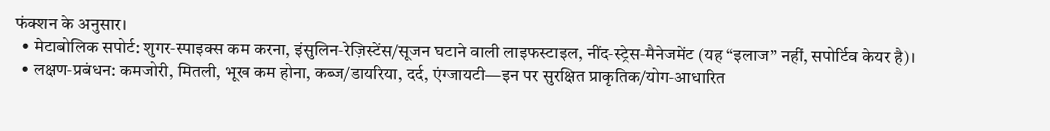फंक्शन के अनुसार।
  • मेटाबोलिक सपोर्ट: शुगर‑स्पाइक्स कम करना, इंसुलिन‑रेज़िस्टेंस/सूजन घटाने वाली लाइफस्टाइल, नींद‑स्ट्रेस‑मैनेजमेंट (यह “इलाज” नहीं, सपोर्टिव केयर है)।
  • लक्षण‑प्रबंधन: कमजोरी, मितली, भूख कम होना, कब्ज/डायरिया, दर्द, एंग्जायटी—इन पर सुरक्षित प्राकृतिक/योग‑आधारित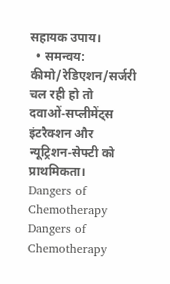सहायक उपाय।
  • समन्वय: कीमो/रेडिएशन/सर्जरी चल रही हो तो दवाओं‑सप्लीमेंट्स इंटरैक्शन और न्यूट्रिशन‑सेफ्टी को प्राथमिकता।
Dangers of Chemotherapy
Dangers of Chemotherapy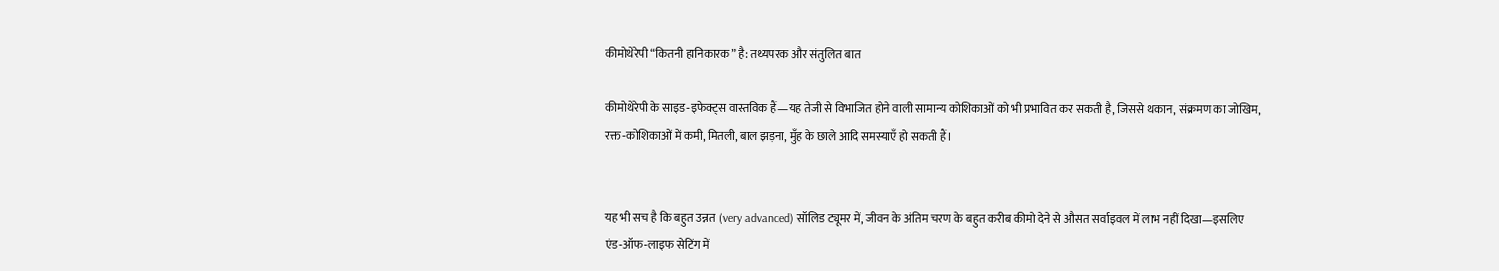कीमोथेरेपी “कितनी हानिकारक” है: तथ्यपरक और संतुलित बात

कीमोथेरेपी के साइड‑इफेक्ट्स वास्तविक हैं—यह तेजी से विभाजित होने वाली सामान्य कोशिकाओं को भी प्रभावित कर सकती है, जिससे थकान, संक्रमण का जोखिम, रक्त‑कोशिकाओं में कमी, मितली, बाल झड़ना, मुँह के छाले आदि समस्याएँ हो सकती हैं।


यह भी सच है कि बहुत उन्नत (very advanced) सॉलिड ट्यूमर में, जीवन के अंतिम चरण के बहुत करीब कीमो देने से औसत सर्वाइवल में लाभ नहीं दिखा—इसलिए एंड‑ऑफ‑लाइफ सेटिंग में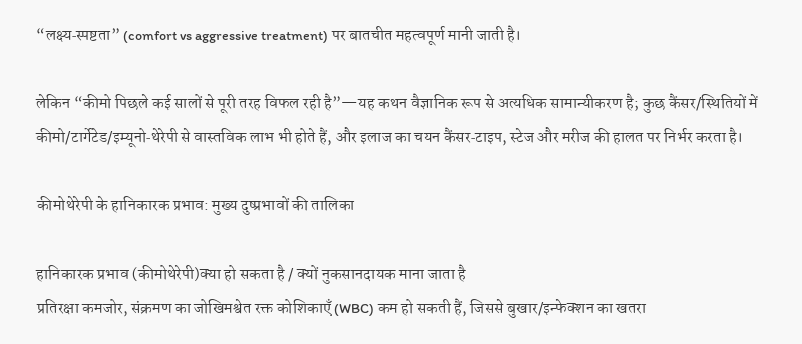“लक्ष्य‑स्पष्टता” (comfort vs aggressive treatment) पर बातचीत महत्वपूर्ण मानी जाती है।

लेकिन “कीमो पिछले कई सालों से पूरी तरह विफल रही है”—यह कथन वैज्ञानिक रूप से अत्यधिक सामान्यीकरण है; कुछ कैंसर/स्थितियों में कीमो/टार्गेटेड/इम्यूनो‑थेरेपी से वास्तविक लाभ भी होते हैं, और इलाज का चयन कैंसर‑टाइप, स्टेज और मरीज की हालत पर निर्भर करता है।

कीमोथेरेपी के हानिकारक प्रभाव: मुख्य दुष्प्रभावों की तालिका

हानिकारक प्रभाव (कीमोथेरेपी)क्या हो सकता है / क्यों नुकसानदायक माना जाता है
प्रतिरक्षा कमजोर, संक्रमण का जोखिमश्वेत रक्त कोशिकाएँ (WBC) कम हो सकती हैं, जिससे बुखार/इन्फेक्शन का खतरा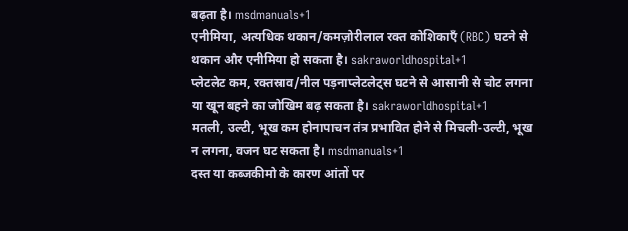बढ़ता है। msdmanuals+1
एनीमिया, अत्यधिक थकान/कमज़ोरीलाल रक्त कोशिकाएँ (RBC) घटने से थकान और एनीमिया हो सकता है। sakraworldhospital+1
प्लेटलेट कम, रक्तस्राव/नील पड़नाप्लेटलेट्स घटने से आसानी से चोट लगना या खून बहने का जोखिम बढ़ सकता है। sakraworldhospital+1
मतली, उल्टी, भूख कम होनापाचन तंत्र प्रभावित होने से मिचली‑उल्टी, भूख न लगना, वजन घट सकता है। msdmanuals+1
दस्त या कब्जकीमो के कारण आंतों पर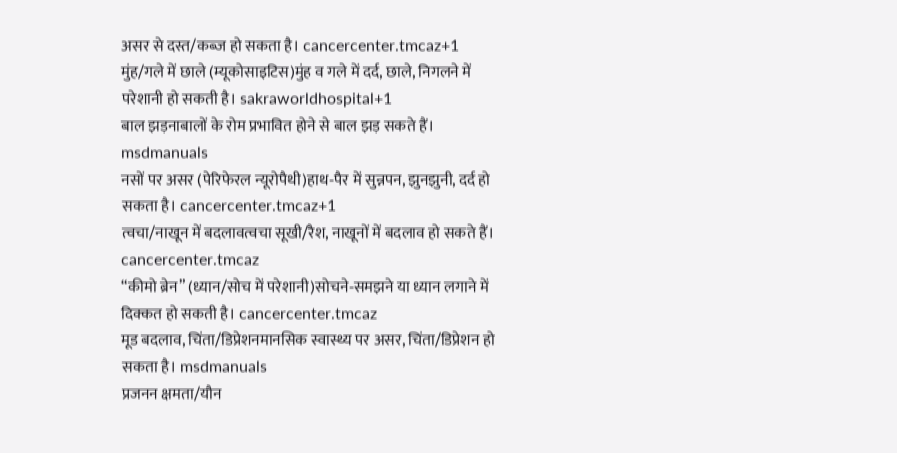असर से दस्त/कब्ज हो सकता है। cancercenter.tmcaz+1
मुंह/गले में छाले (म्यूकोसाइटिस)मुंह व गले में दर्द, छाले, निगलने में परेशानी हो सकती है। sakraworldhospital+1
बाल झड़नाबालों के रोम प्रभावित होने से बाल झड़ सकते हैं। msdmanuals
नसों पर असर (पेरिफेरल न्यूरोपैथी)हाथ‑पैर में सुन्नपन, झुनझुनी, दर्द हो सकता है। cancercenter.tmcaz+1
त्वचा/नाखून में बदलावत्वचा सूखी/रैश, नाखूनों में बदलाव हो सकते हैं। cancercenter.tmcaz
“कीमो ब्रेन” (ध्यान/सोच में परेशानी)सोचने‑समझने या ध्यान लगाने में दिक्कत हो सकती है। cancercenter.tmcaz
मूड बदलाव, चिंता/डिप्रेशनमानसिक स्वास्थ्य पर असर, चिंता/डिप्रेशन हो सकता है। msdmanuals
प्रजनन क्षमता/यौन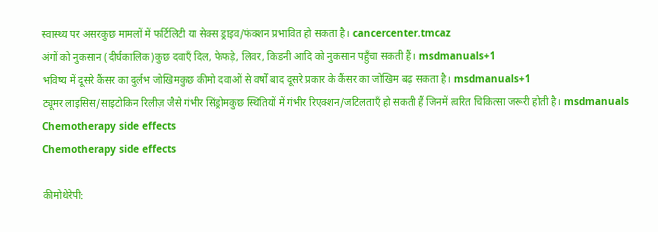स्वास्थ्य पर असरकुछ मामलों में फर्टिलिटी या सेक्स ड्राइव/फंक्शन प्रभावित हो सकता है। cancercenter.tmcaz
अंगों को नुकसान (दीर्घकालिक)कुछ दवाएँ दिल, फेफड़े, लिवर, किडनी आदि को नुकसान पहुँचा सकती हैं। msdmanuals+1
भविष्य में दूसरे कैंसर का दुर्लभ जोखिमकुछ कीमो दवाओं से वर्षों बाद दूसरे प्रकार के कैंसर का जोखिम बढ़ सकता है। msdmanuals+1
ट्यूमर लाइसिस/साइटोकिन रिलीज़ जैसे गंभीर सिंड्रोमकुछ स्थितियों में गंभीर रिएक्शन/जटिलताएँ हो सकती हैं जिनमें त्वरित चिकित्सा जरूरी होती है। msdmanuals
Chemotherapy side effects
Chemotherapy side effects

कीमोथेरेपी: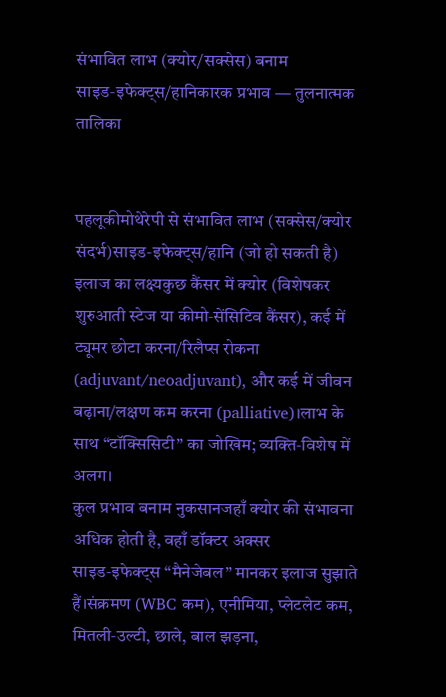संभावित लाभ (क्योर/सक्सेस) बनाम साइड‑इफेक्ट्स/हानिकारक प्रभाव — तुलनात्मक तालिका


पहलूकीमोथेरेपी से संभावित लाभ (सक्सेस/क्योर संदर्भ)साइड‑इफेक्ट्स/हानि (जो हो सकती है)
इलाज का लक्ष्यकुछ कैंसर में क्योर (विशेषकर शुरुआती स्टेज या कीमो‑सेंसिटिव कैंसर), कई में ट्यूमर छोटा करना/रिलैप्स रोकना (adjuvant/neoadjuvant), और कई में जीवन बढ़ाना/लक्षण कम करना (palliative)।लाभ के साथ “टॉक्सिसिटी” का जोखिम; व्यक्ति‑विशेष में अलग।
कुल प्रभाव बनाम नुकसानजहाँ क्योर की संभावना अधिक होती है, वहाँ डॉक्टर अक्सर साइड‑इफेक्ट्स “मैनेजेबल” मानकर इलाज सुझाते हैं।संक्रमण (WBC कम), एनीमिया, प्लेटलेट कम, मितली‑उल्टी, छाले, बाल झड़ना,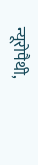न्यूरोपैथी,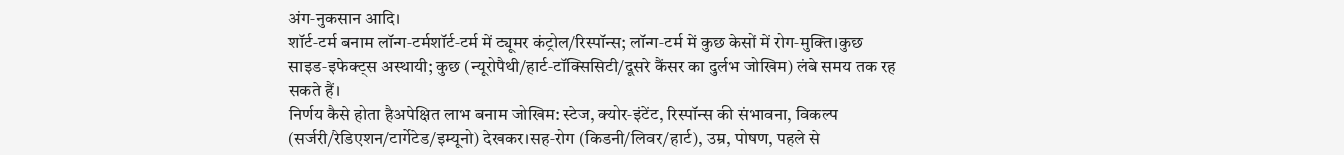अंग‑नुकसान आदि।
शॉर्ट‑टर्म बनाम लॉन्ग‑टर्मशॉर्ट‑टर्म में ट्यूमर कंट्रोल/रिस्पॉन्स; लॉन्ग‑टर्म में कुछ केसों में रोग‑मुक्ति।कुछ साइड‑इफेक्ट्स अस्थायी; कुछ (न्यूरोपैथी/हार्ट‑टॉक्सिसिटी/दूसरे कैंसर का दुर्लभ जोखिम) लंबे समय तक रह सकते हैं।
निर्णय कैसे होता हैअपेक्षित लाभ बनाम जोखिम: स्टेज, क्योर‑इंटेंट, रिस्पॉन्स की संभावना, विकल्प (सर्जरी/रेडिएशन/टार्गेटेड/इम्यूनो) देखकर।सह‑रोग (किडनी/लिवर/हार्ट), उम्र, पोषण, पहले से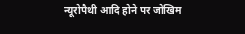न्यूरोपैथी आदि होने पर जोखिम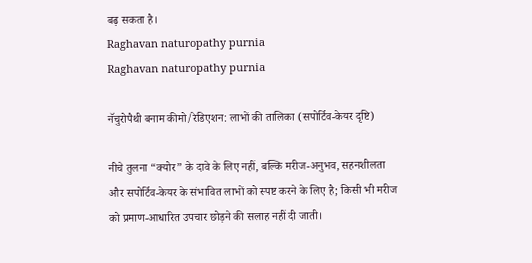बढ़ सकता है।
Raghavan naturopathy purnia
Raghavan naturopathy purnia

नॅचुरोपैथी बनाम कीमो/रेडिएशन: लाभों की तालिका (सपोर्टिव‑केयर दृष्टि)

नीचे तुलना “क्योर” के दावे के लिए नहीं, बल्कि मरीज‑अनुभव, सहनशीलता और सपोर्टिव‑केयर के संभावित लाभों को स्पष्ट करने के लिए है; किसी भी मरीज को प्रमाण‑आधारित उपचार छोड़ने की सलाह नहीं दी जाती।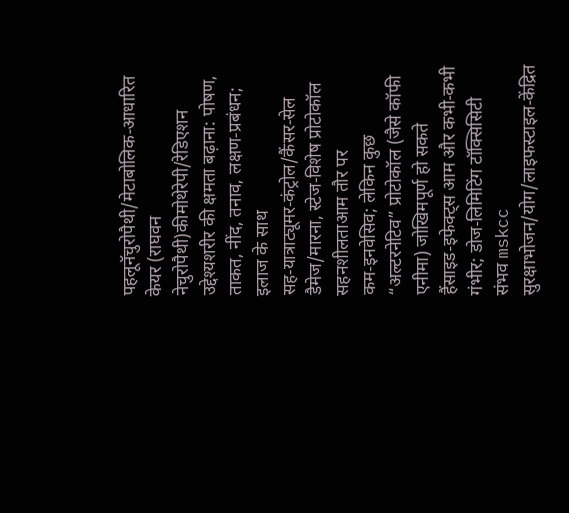पहलूनॅचुरोपैथी/मेटाबोलिक‑आधारित केयर (राघवन नेचुरोपैथी)कीमोथेरेपी/रेडिएशन
उद्देश्यशरीर की क्षमता बढ़ाना: पोषण, ताकत, नींद, तनाव, लक्षण‑प्रबंधन; इलाज के साथ सह‑यात्राट्यूमर‑कंट्रोल/कैंसर‑सेल डैमेज/मारना, स्टेज‑विशेष प्रोटोकॉल
सहनशीलताआम तौर पर कम‑इनवेसिव; लेकिन कुछ “अल्टरनेटिव” प्रोटोकॉल (जैसे कॉफी एनीमा) जोखिमपूर्ण हो सकते हैंसाइड‑इफेक्ट्स आम और कभी‑कभी गंभीर; डोज‑लिमिटिंग टॉक्सिसिटी संभव mskcc
सुरक्षाभोजन/योग/लाइफस्टाइल‑केंद्रित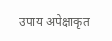उपाय अपेक्षाकृत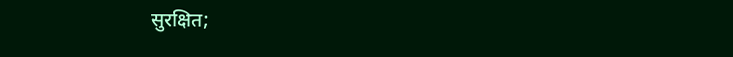सुरक्षित;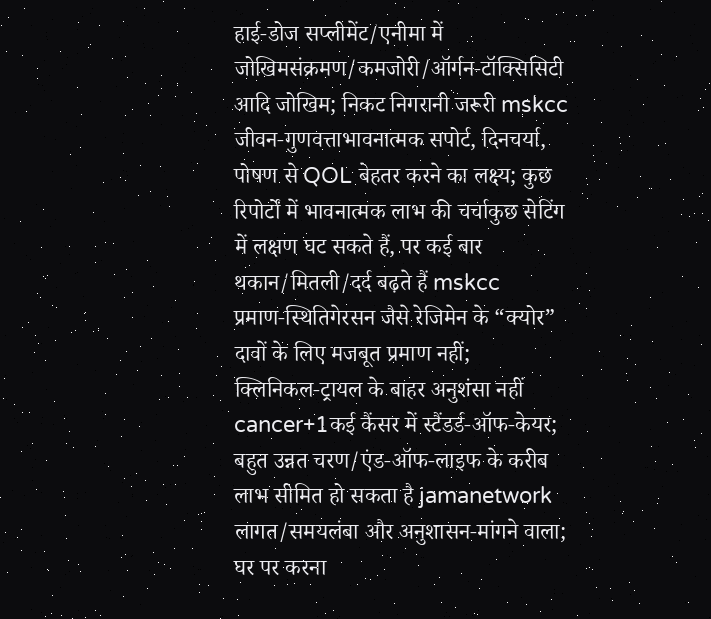हाई‑डोज सप्लीमेंट/एनीमा में जोखिमसंक्रमण/कमजोरी/ऑर्गन‑टॉक्सिसिटी आदि जोखिम; निकट निगरानी जरूरी mskcc
जीवन‑गुणवत्ताभावनात्मक सपोर्ट, दिनचर्या, पोषण से QOL बेहतर करने का लक्ष्य; कुछ रिपोर्टों में भावनात्मक लाभ की चर्चाकुछ सेटिंग में लक्षण घट सकते हैं, पर कई बार थकान/मितली/दर्द बढ़ते हैं mskcc
प्रमाण‑स्थितिगेरसन जैसे रेजिमेन के “क्योर” दावों के लिए मजबूत प्रमाण नहीं; क्लिनिकल‑ट्रायल के बाहर अनुशंसा नहीं cancer+1कई कैंसर में स्टैंडर्ड‑ऑफ‑केयर; बहुत उन्नत चरण/एंड‑ऑफ‑लाइफ के करीब लाभ सीमित हो सकता है jamanetwork
लागत/समयलंबा और अनुशासन‑मांगने वाला; घर पर करना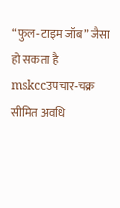“फुल‑टाइम जॉब” जैसा हो सकता है mskccउपचार‑चक्र सीमित अवधि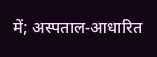में; अस्पताल‑आधारित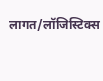लागत/लॉजिस्टिक्स